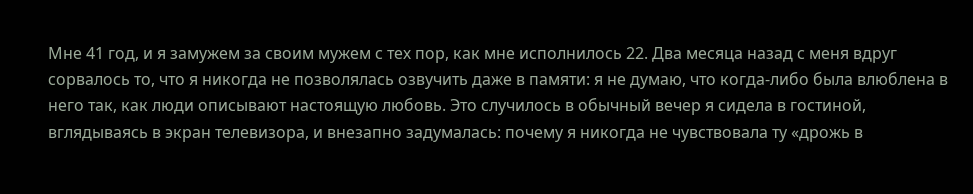Мне 41 год, и я замужем за своим мужем с тех пор, как мне исполнилось 22. Два месяца назад с меня вдруг сорвалось то, что я никогда не позволялась озвучить даже в памяти: я не думаю, что когда-либо была влюблена в него так, как люди описывают настоящую любовь. Это случилось в обычный вечер я сидела в гостиной, вглядываясь в экран телевизора, и внезапно задумалась: почему я никогда не чувствовала ту «дрожь в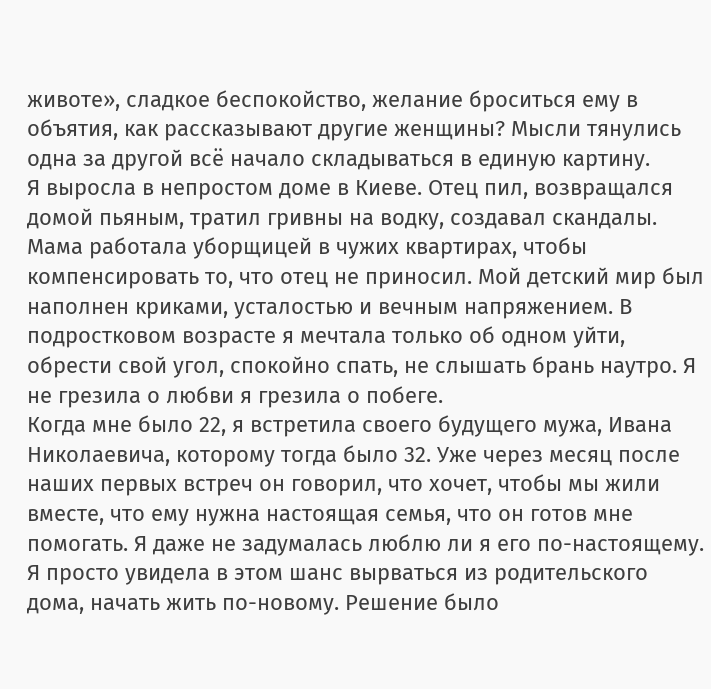животе», сладкое беспокойство, желание броситься ему в объятия, как рассказывают другие женщины? Мысли тянулись одна за другой всё начало складываться в единую картину.
Я выросла в непростом доме в Киеве. Отец пил, возвращался домой пьяным, тратил гривны на водку, создавал скандалы. Мама работала уборщицей в чужих квартирах, чтобы компенсировать то, что отец не приносил. Мой детский мир был наполнен криками, усталостью и вечным напряжением. В подростковом возрасте я мечтала только об одном уйти, обрести свой угол, спокойно спать, не слышать брань наутро. Я не грезила о любви я грезила о побеге.
Когда мне было 22, я встретила своего будущего мужа, Ивана Николаевича, которому тогда было 32. Уже через месяц после наших первых встреч он говорил, что хочет, чтобы мы жили вместе, что ему нужна настоящая семья, что он готов мне помогать. Я даже не задумалась люблю ли я его по-настоящему. Я просто увидела в этом шанс вырваться из родительского дома, начать жить по-новому. Решение было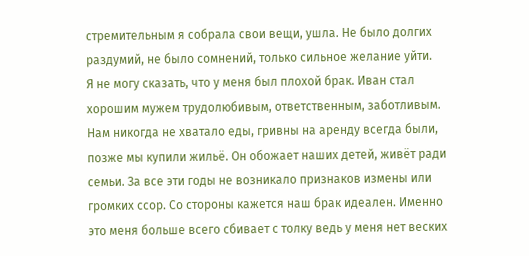стремительным я собрала свои вещи, ушла. Не было долгих раздумий, не было сомнений, только сильное желание уйти.
Я не могу сказать, что у меня был плохой брак. Иван стал хорошим мужем трудолюбивым, ответственным, заботливым. Нам никогда не хватало еды, гривны на аренду всегда были, позже мы купили жильё. Он обожает наших детей, живёт ради семьи. За все эти годы не возникало признаков измены или громких ссор. Со стороны кажется наш брак идеален. Именно это меня больше всего сбивает с толку ведь у меня нет веских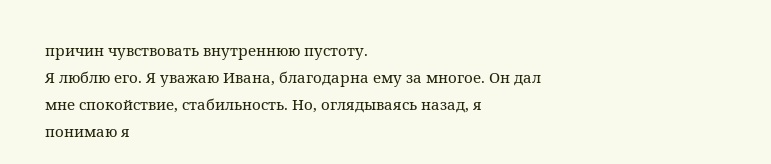причин чувствовать внутреннюю пустоту.
Я люблю его. Я уважаю Ивана, благодарна ему за многое. Он дал мне спокойствие, стабильность. Но, оглядываясь назад, я понимаю я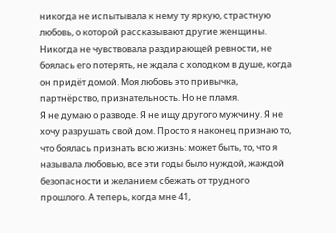никогда не испытывала к нему ту яркую, страстную любовь, о которой рассказывают другие женщины. Никогда не чувствовала раздирающей ревности, не боялась его потерять, не ждала с холодком в душе, когда он придёт домой. Моя любовь это привычка, партнёрство, признательность. Но не пламя.
Я не думаю о разводе. Я не ищу другого мужчину. Я не хочу разрушать свой дом. Просто я наконец признаю то, что боялась признать всю жизнь: может быть, то, что я называла любовью, все эти годы было нуждой, жаждой безопасности и желанием сбежать от трудного прошлого. А теперь, когда мне 41,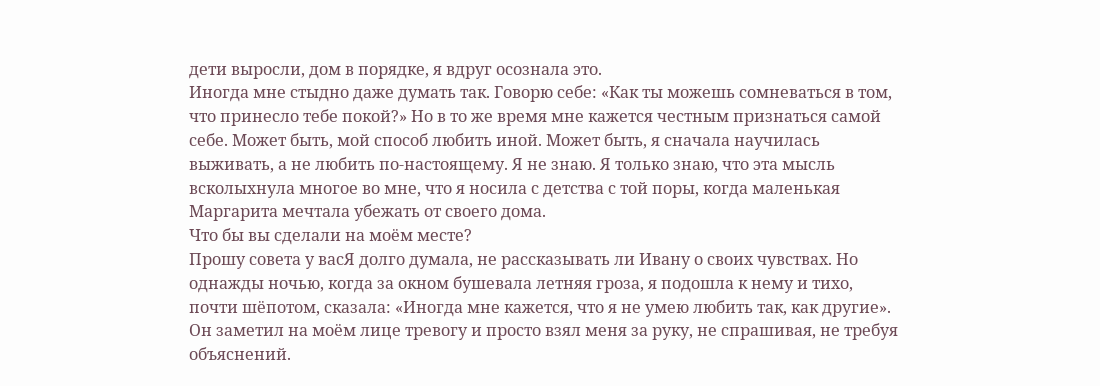дети выросли, дом в порядке, я вдруг осознала это.
Иногда мне стыдно даже думать так. Говорю себе: «Как ты можешь сомневаться в том, что принесло тебе покой?» Но в то же время мне кажется честным признаться самой себе. Может быть, мой способ любить иной. Может быть, я сначала научилась выживать, а не любить по-настоящему. Я не знаю. Я только знаю, что эта мысль всколыхнула многое во мне, что я носила с детства с той поры, когда маленькая Маргарита мечтала убежать от своего дома.
Что бы вы сделали на моём месте?
Прошу совета у васЯ долго думала, не рассказывать ли Ивану о своих чувствах. Но однажды ночью, когда за окном бушевала летняя гроза, я подошла к нему и тихо, почти шёпотом, сказала: «Иногда мне кажется, что я не умею любить так, как другие». Он заметил на моём лице тревогу и просто взял меня за руку, не спрашивая, не требуя объяснений.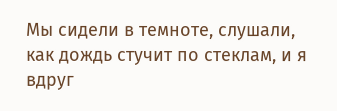Мы сидели в темноте, слушали, как дождь стучит по стеклам, и я вдруг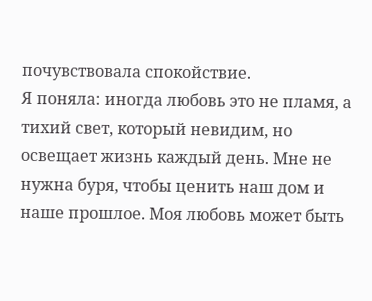почувствовала спокойствие.
Я поняла: иногда любовь это не пламя, а тихий свет, который невидим, но освещает жизнь каждый день. Мне не нужна буря, чтобы ценить наш дом и наше прошлое. Моя любовь может быть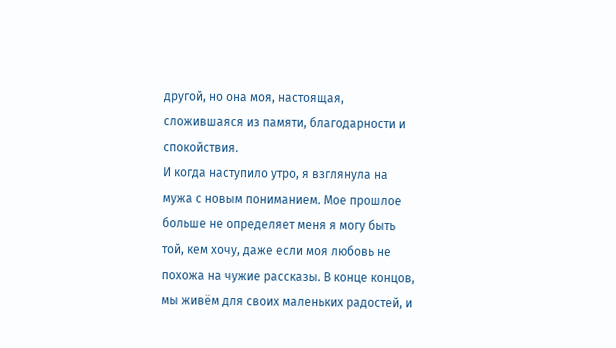другой, но она моя, настоящая, сложившаяся из памяти, благодарности и спокойствия.
И когда наступило утро, я взглянула на мужа с новым пониманием. Мое прошлое больше не определяет меня я могу быть той, кем хочу, даже если моя любовь не похожа на чужие рассказы. В конце концов, мы живём для своих маленьких радостей, и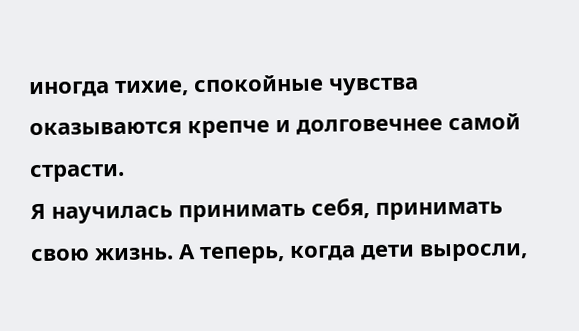иногда тихие, спокойные чувства оказываются крепче и долговечнее самой страсти.
Я научилась принимать себя, принимать свою жизнь. А теперь, когда дети выросли,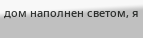дом наполнен светом, я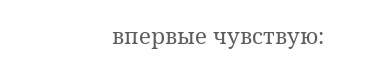впервые чувствую: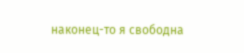наконец-то я свободна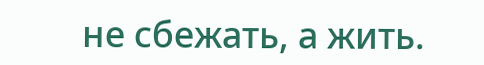не сбежать, а жить.